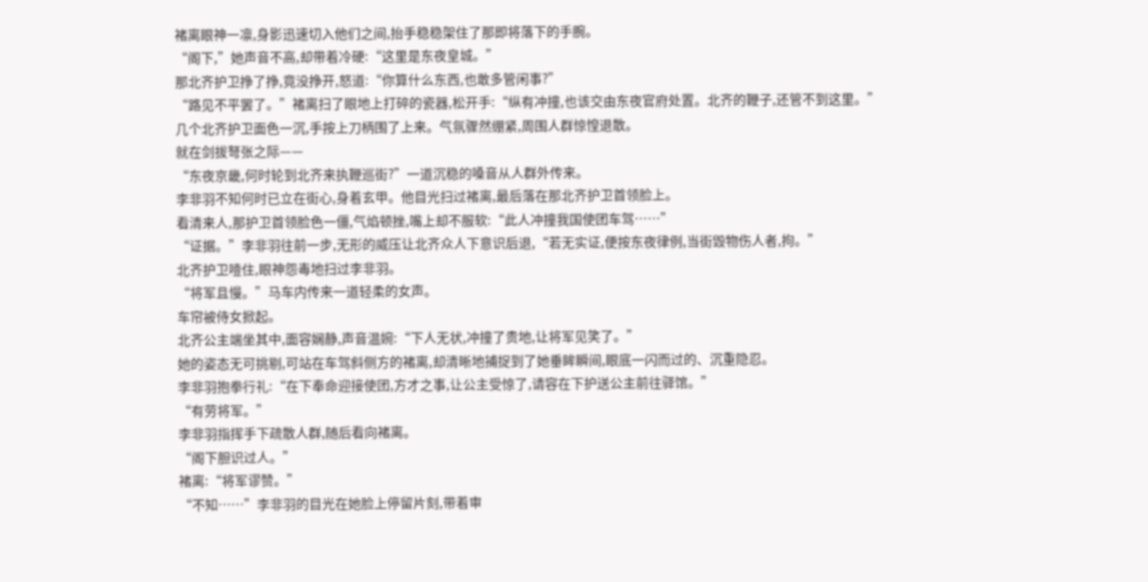褚离眼神一凛,身影迅速切入他们之间,抬手稳稳架住了那即将落下的手腕。
“阁下,”她声音不高,却带着冷硬:“这里是东夜皇城。”
那北齐护卫挣了挣,竟没挣开,怒道:“你算什么东西,也敢多管闲事?”
“路见不平罢了。”褚离扫了眼地上打碎的瓷器,松开手:“纵有冲撞,也该交由东夜官府处置。北齐的鞭子,还管不到这里。”
几个北齐护卫面色一沉,手按上刀柄围了上来。气氛骤然绷紧,周围人群惊惶退散。
就在剑拔弩张之际——
“东夜京畿,何时轮到北齐来执鞭巡街?”一道沉稳的嗓音从人群外传来。
李非羽不知何时已立在街心,身着玄甲。他目光扫过褚离,最后落在那北齐护卫首领脸上。
看清来人,那护卫首领脸色一僵,气焰顿挫,嘴上却不服软:“此人冲撞我国使团车驾……”
“证据。”李非羽往前一步,无形的威压让北齐众人下意识后退,“若无实证,便按东夜律例,当街毁物伤人者,拘。”
北齐护卫噎住,眼神怨毒地扫过李非羽。
“将军且慢。”马车内传来一道轻柔的女声。
车帘被侍女掀起。
北齐公主端坐其中,面容娴静,声音温婉:“下人无状,冲撞了贵地,让将军见笑了。”
她的姿态无可挑剔,可站在车驾斜侧方的褚离,却清晰地捕捉到了她垂眸瞬间,眼底一闪而过的、沉重隐忍。
李非羽抱拳行礼:“在下奉命迎接使团,方才之事,让公主受惊了,请容在下护送公主前往驿馆。”
“有劳将军。”
李非羽指挥手下疏散人群,随后看向褚离。
“阁下胆识过人。”
褚离:“将军谬赞。”
“不知……”李非羽的目光在她脸上停留片刻,带着审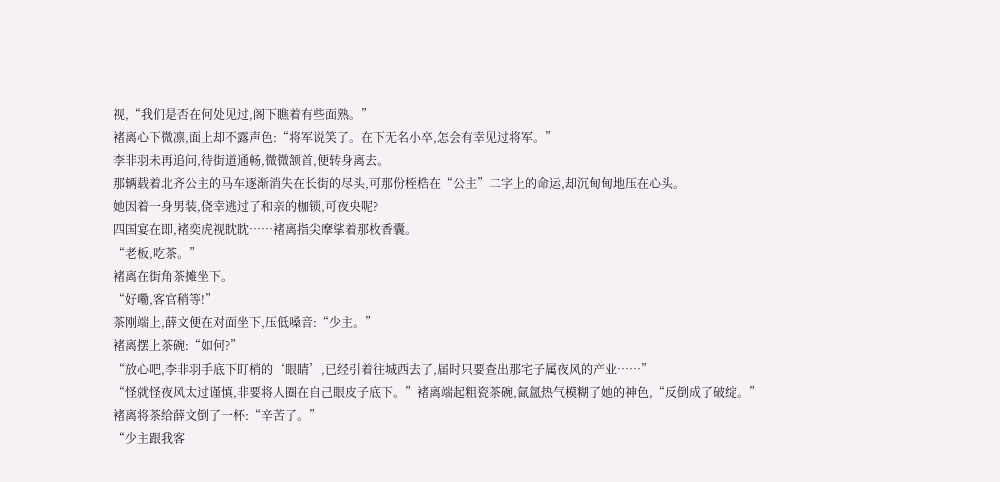视,“我们是否在何处见过,阁下瞧着有些面熟。”
褚离心下微凛,面上却不露声色:“将军说笑了。在下无名小卒,怎会有幸见过将军。”
李非羽未再追问,待街道通畅,微微颔首,便转身离去。
那辆载着北齐公主的马车逐渐消失在长街的尽头,可那份桎梏在“公主”二字上的命运,却沉甸甸地压在心头。
她因着一身男装,侥幸逃过了和亲的枷锁,可夜央呢?
四国宴在即,褚奕虎视眈眈……褚离指尖摩挲着那枚香囊。
“老板,吃茶。”
褚离在街角茶摊坐下。
“好嘞,客官稍等!”
茶刚端上,薛文便在对面坐下,压低嗓音:“少主。”
褚离摆上茶碗:“如何?”
“放心吧,李非羽手底下盯梢的‘眼睛’,已经引着往城西去了,届时只要查出那宅子属夜风的产业……”
“怪就怪夜风太过谨慎,非要将人圈在自己眼皮子底下。”褚离端起粗瓷茶碗,氤氲热气模糊了她的神色,“反倒成了破绽。”
褚离将茶给薛文倒了一杯:“辛苦了。”
“少主跟我客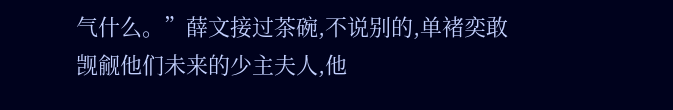气什么。”薛文接过茶碗,不说别的,单褚奕敢觊觎他们未来的少主夫人,他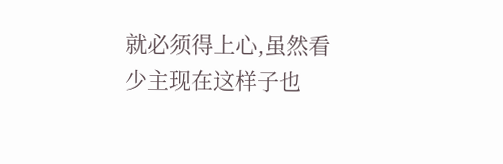就必须得上心,虽然看少主现在这样子也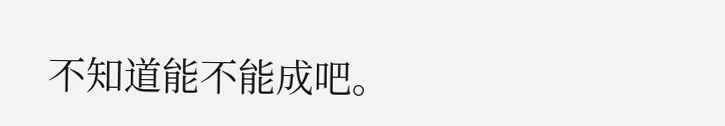不知道能不能成吧。